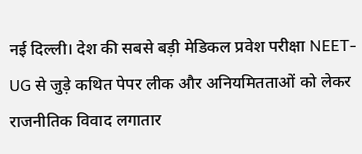नई दिल्ली। देश की सबसे बड़ी मेडिकल प्रवेश परीक्षा NEET-UG से जुड़े कथित पेपर लीक और अनियमितताओं को लेकर राजनीतिक विवाद लगातार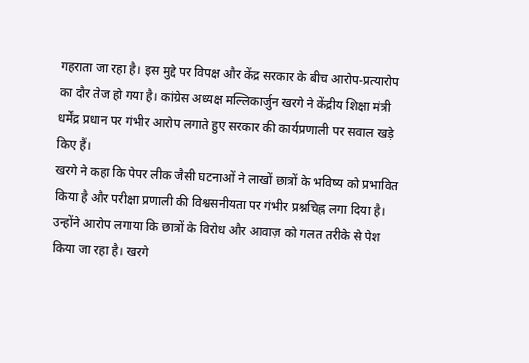गहराता जा रहा है। इस मुद्दे पर विपक्ष और केंद्र सरकार के बीच आरोप-प्रत्यारोप का दौर तेज हो गया है। कांग्रेस अध्यक्ष मल्लिकार्जुन खरगे ने केंद्रीय शिक्षा मंत्री धर्मेंद्र प्रधान पर गंभीर आरोप लगाते हुए सरकार की कार्यप्रणाली पर सवाल खड़े किए हैं।
खरगे ने कहा कि पेपर लीक जैसी घटनाओं ने लाखों छात्रों के भविष्य को प्रभावित किया है और परीक्षा प्रणाली की विश्वसनीयता पर गंभीर प्रश्नचिह्न लगा दिया है। उन्होंने आरोप लगाया कि छात्रों के विरोध और आवाज़ को गलत तरीके से पेश किया जा रहा है। खरगे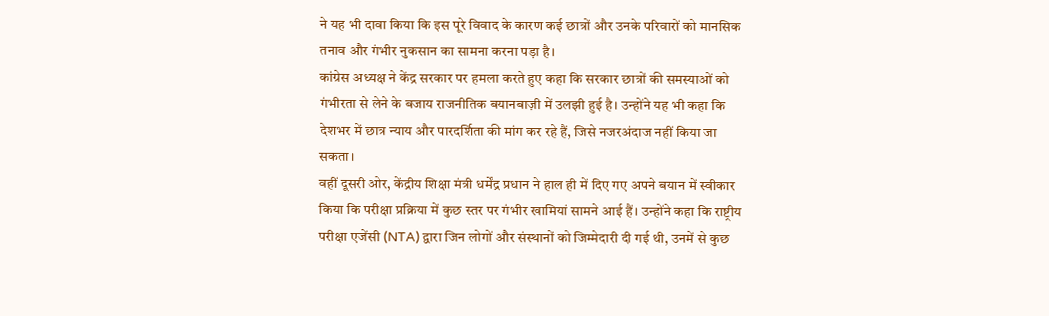ने यह भी दावा किया कि इस पूरे विवाद के कारण कई छात्रों और उनके परिवारों को मानसिक तनाव और गंभीर नुकसान का सामना करना पड़ा है।
कांग्रेस अध्यक्ष ने केंद्र सरकार पर हमला करते हुए कहा कि सरकार छात्रों की समस्याओं को गंभीरता से लेने के बजाय राजनीतिक बयानबाज़ी में उलझी हुई है। उन्होंने यह भी कहा कि देशभर में छात्र न्याय और पारदर्शिता की मांग कर रहे हैं, जिसे नजरअंदाज नहीं किया जा सकता।
वहीं दूसरी ओर, केंद्रीय शिक्षा मंत्री धर्मेंद्र प्रधान ने हाल ही में दिए गए अपने बयान में स्वीकार किया कि परीक्षा प्रक्रिया में कुछ स्तर पर गंभीर खामियां सामने आई हैं। उन्होंने कहा कि राष्ट्रीय परीक्षा एजेंसी (NTA) द्वारा जिन लोगों और संस्थानों को जिम्मेदारी दी गई थी, उनमें से कुछ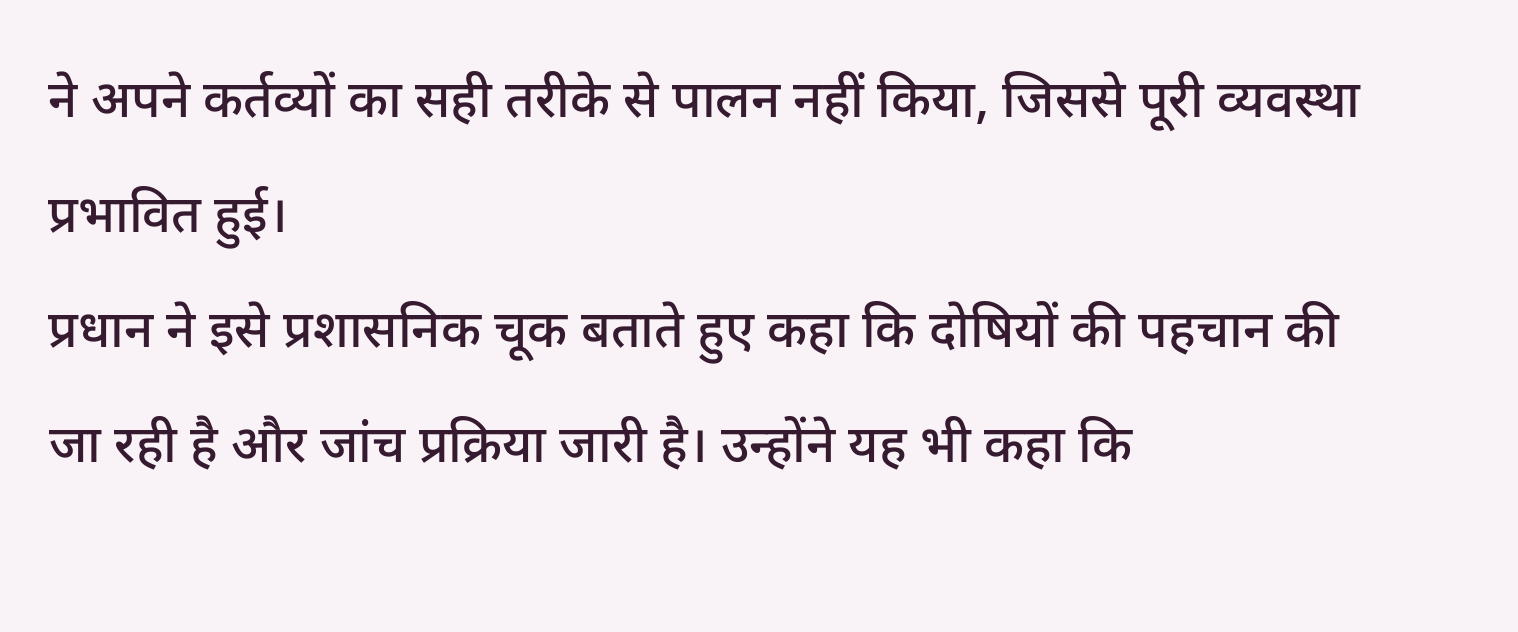ने अपने कर्तव्यों का सही तरीके से पालन नहीं किया, जिससे पूरी व्यवस्था प्रभावित हुई।
प्रधान ने इसे प्रशासनिक चूक बताते हुए कहा कि दोषियों की पहचान की जा रही है और जांच प्रक्रिया जारी है। उन्होंने यह भी कहा कि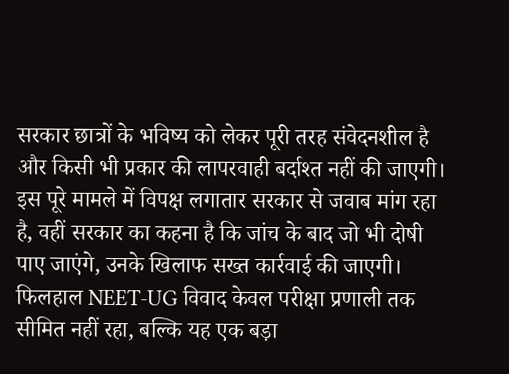सरकार छात्रों के भविष्य को लेकर पूरी तरह संवेदनशील है और किसी भी प्रकार की लापरवाही बर्दाश्त नहीं की जाएगी।
इस पूरे मामले में विपक्ष लगातार सरकार से जवाब मांग रहा है, वहीं सरकार का कहना है कि जांच के बाद जो भी दोषी पाए जाएंगे, उनके खिलाफ सख्त कार्रवाई की जाएगी।
फिलहाल NEET-UG विवाद केवल परीक्षा प्रणाली तक सीमित नहीं रहा, बल्कि यह एक बड़ा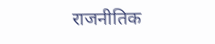राजनीतिक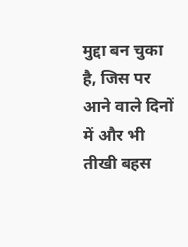मुद्दा बन चुका है, जिस पर आने वाले दिनों में और भी तीखी बहस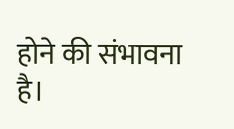होने की संभावना है।